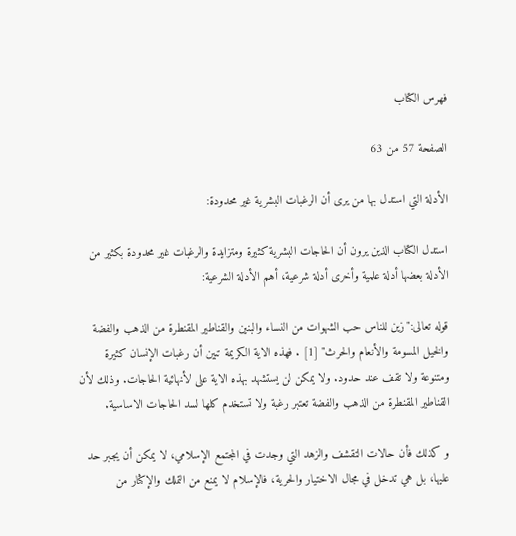فهرس الكتاب

الصفحة 57 من 63

الأدلة التي استدل بها من يرى أن الرغبات البشرية غير محدودة:

استدل الكتاب الذين يرون أن الحاجات البشرية كثيرة ومتزايدة والرغبات غير محدودة بكثير من الأدلة بعضها أدلة علمية وأخرى أدلة شرعية، أهم الأدلة الشرعية:

قوله تعالى:"زين للناس حب الشهوات من النساء والبنين والقناطير المقنطرة من الذهب والفضة والخيل المسومة والأنعام والحرث" [1] . فهذه الاية الكريمة تبين أن رغبات الإنسان كثيرة ومتنوعة ولا تقف عند حدود. ولا يمكن لن يستشهد بهذه الاية على لأنهائية الحاجات. وذلك لأن القناطير المقنطرة من الذهب والفضة تعتبر رغبة ولا تستخدم كلها لسد الحاجات الاساسية.

و كذلك فأن حالات التقشف والزهد التي وجدت في المجتمع الإسلامي، لا يمكن أن يجبر حد عليها، بل هي تدخل في مجال الاختيار والحرية، فالإسلام لا يمنع من التملك والإكثار من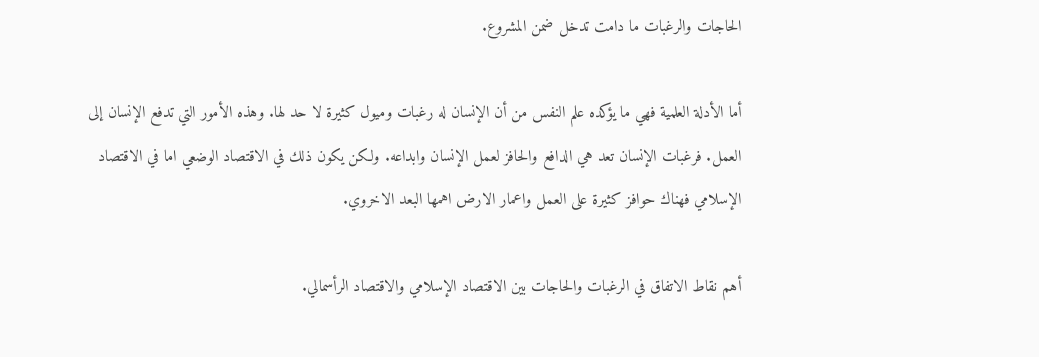الحاجات والرغبات ما دامت تدخل ضمن المشروع.

أما الأدلة العلمية فهي ما يؤكده علم النفس من أن الإنسان له رغبات وميول كثيرة لا حد لها. وهذه الأمور التي تدفع الإنسان إلى العمل. فرغبات الإنسان تعد هي الدافع والحافز لعمل الإنسان وابداعه. ولكن يكون ذلك في الاقتصاد الوضعي اما في الاقتصاد الإسلامي فهناك حوافز كثيرة على العمل واعمار الارض اهمها البعد الاخروي.

أهم نقاط الاتفاق في الرغبات والحاجات بين الاقتصاد الإسلامي والاقتصاد الرأسمالي.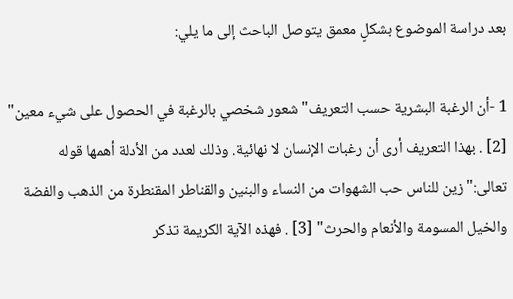بعد دراسة الموضوع بشكلٍ معمق يتوصل الباحث إلى ما يلي:

1 -أن الرغبة البشرية حسب التعريف"شعور شخصي بالرغبة في الحصول على شيء معين" [2] . بهذا التعريف أرى أن رغبات الإنسان لا نهائية. وذلك لعدد من الأدلة أهمها قوله تعالى:"زين للناس حب الشهوات من النساء والبنين والقناطر المقنطرة من الذهب والفضة والخيل المسومة والأنعام والحرث" [3] . فهذه الآية الكريمة تذكر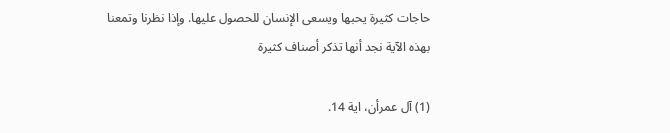حاجات كثيرة يحبها ويسعى الإنسان للحصول عليها. وإذا نظرنا وتمعنا بهذه الآية نجد أنها تذكر أصناف كثيرة

(1) آل عمرأن، اية 14.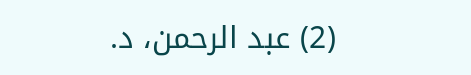(2) عبد الرحمن، د.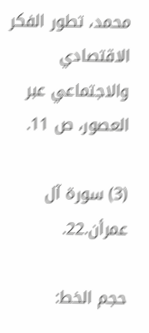محمد، تطور الفكر الاقتصادي والاجتماعي عبر العصور، ص 11.

(3) سورة آل عمرأن.22.

حجم الخط: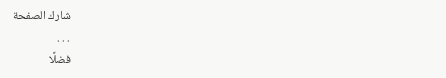شارك الصفحة
. . .
فضلًا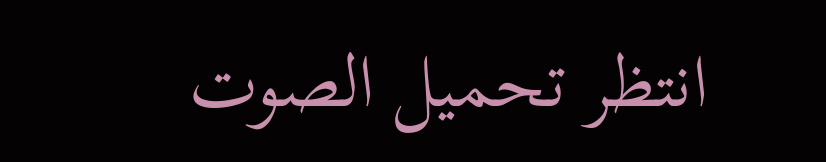انتظر تحميل الصوت